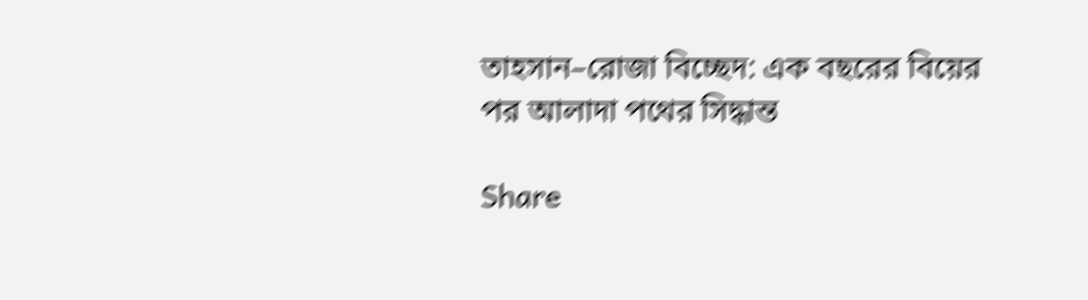তাহসান–রোজা বিচ্ছেদ: এক বছরের বিয়ের পর আলাদা পথের সিদ্ধান্ত

Share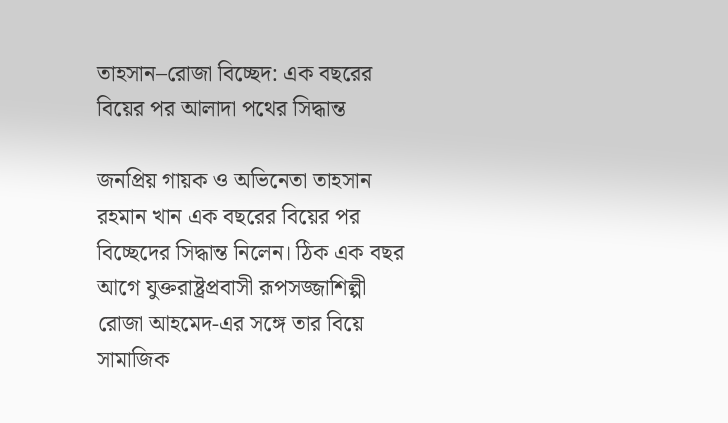তাহসান–রোজা বিচ্ছেদ: এক বছরের বিয়ের পর আলাদা পথের সিদ্ধান্ত

জনপ্রিয় গায়ক ও অভিনেতা তাহসান রহমান খান এক বছরের বিয়ের পর বিচ্ছেদের সিদ্ধান্ত নিলেন। ঠিক এক বছর আগে যুক্তরাষ্ট্রপ্রবাসী রূপসজ্জাশিল্পী রোজা আহমেদ-এর সঙ্গে তার বিয়ে সামাজিক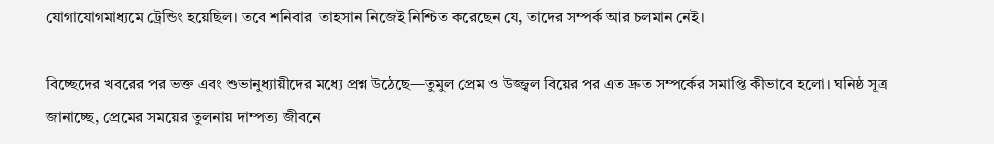যোগাযোগমাধ্যমে ট্রেন্ডিং হয়েছিল। তবে শনিবার  তাহসান নিজেই নিশ্চিত করেছেন যে, তাদের সম্পর্ক আর চলমান নেই।

বিচ্ছেদের খবরের পর ভক্ত এবং শুভানুধ্যায়ীদের মধ্যে প্রশ্ন উঠেছে—তুমুল প্রেম ও উজ্জ্বল বিয়ের পর এত দ্রুত সম্পর্কের সমাপ্তি কীভাবে হলো। ঘনিষ্ঠ সূত্র জানাচ্ছে, প্রেমের সময়ের তুলনায় দাম্পত্য জীবনে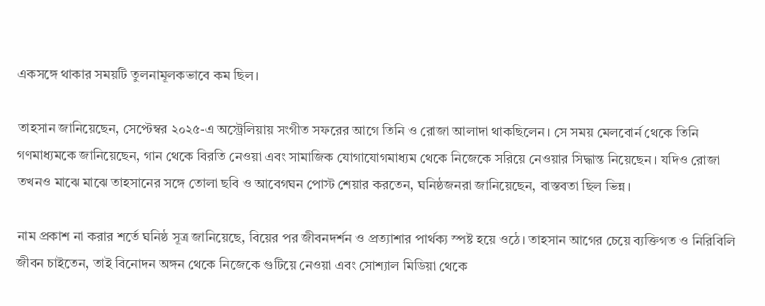একসঙ্গে থাকার সময়টি তুলনামূলকভাবে কম ছিল।

তাহসান জানিয়েছেন, সেপ্টেম্বর ২০২৫-এ অস্ট্রেলিয়ায় সংগীত সফরের আগে তিনি ও রোজা আলাদা থাকছিলেন। সে সময় মেলবোর্ন থেকে তিনি গণমাধ্যমকে জানিয়েছেন, গান থেকে বিরতি নেওয়া এবং সামাজিক যোগাযোগমাধ্যম থেকে নিজেকে সরিয়ে নেওয়ার সিদ্ধান্ত নিয়েছেন। যদিও রোজা তখনও মাঝে মাঝে তাহসানের সঙ্গে তোলা ছবি ও আবেগঘন পোস্ট শেয়ার করতেন, ঘনিষ্ঠজনরা জানিয়েছেন, বাস্তবতা ছিল ভিন্ন।

নাম প্রকাশ না করার শর্তে ঘনিষ্ঠ সূত্র জানিয়েছে, বিয়ের পর জীবনদর্শন ও প্রত্যাশার পার্থক্য স্পষ্ট হয়ে ওঠে। তাহসান আগের চেয়ে ব্যক্তিগত ও নিরিবিলি জীবন চাইতেন, তাই বিনোদন অঙ্গন থেকে নিজেকে গুটিয়ে নেওয়া এবং সোশ্যাল মিডিয়া থেকে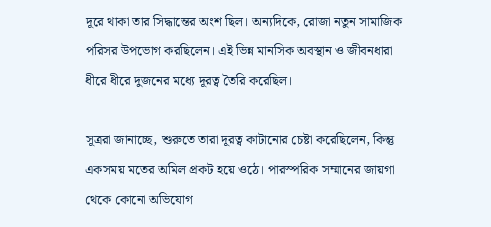দূরে থাকা তার সিদ্ধান্তের অংশ ছিল। অন্যদিকে, রোজা নতুন সামাজিক পরিসর উপভোগ করছিলেন। এই ভিন্ন মানসিক অবস্থান ও জীবনধারা ধীরে ধীরে দুজনের মধ্যে দূরত্ব তৈরি করেছিল।

সূত্ররা জানাচ্ছে, শুরুতে তারা দূরত্ব কাটানোর চেষ্টা করেছিলেন, কিন্তু একসময় মতের অমিল প্রকট হয়ে ওঠে। পারস্পরিক সম্মানের জায়গা থেকে কোনো অভিযোগ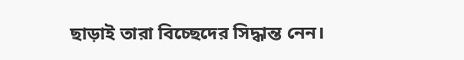ছাড়াই তারা বিচ্ছেদের সিদ্ধান্ত নেন।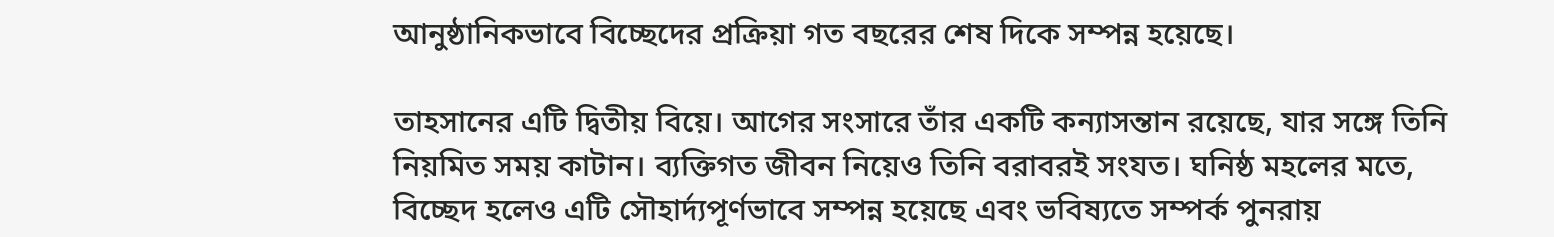আনুষ্ঠানিকভাবে বিচ্ছেদের প্রক্রিয়া গত বছরের শেষ দিকে সম্পন্ন হয়েছে।

তাহসানের এটি দ্বিতীয় বিয়ে। আগের সংসারে তাঁর একটি কন্যাসন্তান রয়েছে, যার সঙ্গে তিনি নিয়মিত সময় কাটান। ব্যক্তিগত জীবন নিয়েও তিনি বরাবরই সংযত। ঘনিষ্ঠ মহলের মতে, বিচ্ছেদ হলেও এটি সৌহার্দ্যপূর্ণভাবে সম্পন্ন হয়েছে এবং ভবিষ্যতে সম্পর্ক পুনরায়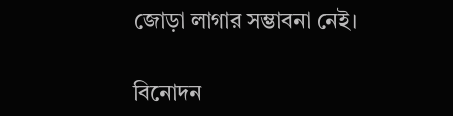জোড়া লাগার সম্ভাবনা নেই।

বিনোদন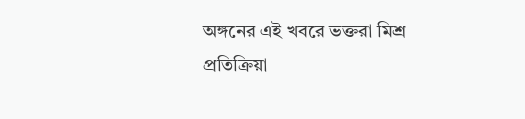অঙ্গনের এই খবরে ভক্তরা মিশ্র প্রতিক্রিয়া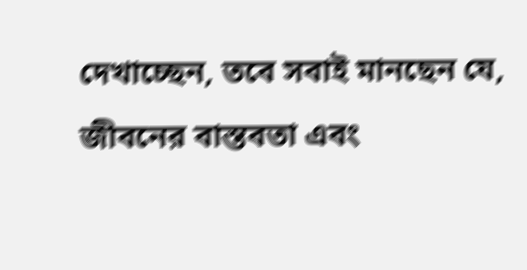দেখাচ্ছেন, তবে সবাই মানছেন যে, জীবনের বাস্তবতা এবং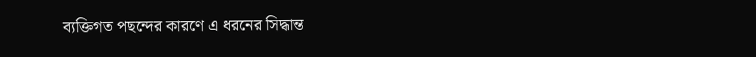ব্যক্তিগত পছন্দের কারণে এ ধরনের সিদ্ধান্ত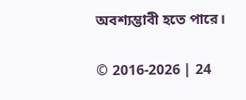অবশ্যম্ভাবী হতে পারে।

© 2016-2026 | 24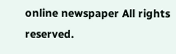online newspaper All rights reserved.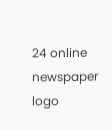24 online newspaper logo